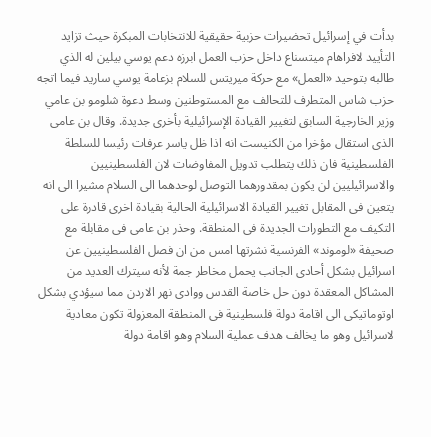بدأت في إسرائيل تحضيرات حزبية حقيقية للانتخابات المبكرة حيث تزايد التأييد لافراهام ميتسناع داخل حزب العمل ابرزه دعم يوسي بيلين له الذي طالبه بتوحيد «العمل» مع حركة ميريتس للسلام بزعامة يوسي ساريد فيما اتجه حزب شاس المتطرف للتحالف مع المستوطنين وسط دعوة شلومو بن عامي وزير الخارجية السابق لتغيير القيادة الإسرائيلية بأخرى جديدة. وقال بن عامى الذى استقال مؤخرا من الكنيست انه اذا ظل ياسر عرفات رئيسا للسلطة الفلسطينية فان ذلك يتطلب تدويل المفاوضات لان الفلسطينيين والاسرائيليين لن يكون بمقدورهما التوصل لوحدهما الى السلام مشيرا الى انه يتعين فى المقابل تغيير القيادة الاسرائيلية الحالية بقيادة اخرى قادرة على التكيف مع التطورات الجديدة فى المنطقة. وحذر بن عامى فى مقابلة مع صحيفة «لوموند» الفرنسية نشرتها امس من ان فصل الفلسطينيين عن اسرائيل بشكل أحادى الجانب يحمل مخاطر جمة لأنه سيترك العديد من المشاكل المعقدة دون حل خاصة القدس ووادى نهر الاردن مما سيؤدي بشكل اوتوماتيكى الى اقامة دولة فلسطينية فى المنطقة المعزولة تكون معادية لاسرائيل وهو ما يخالف هدف عملية السلام وهو اقامة دولة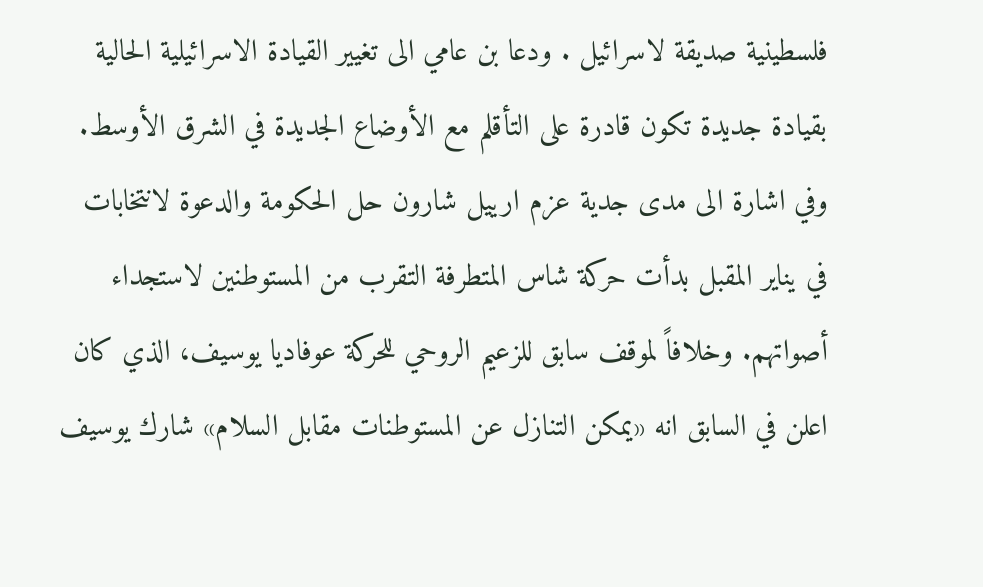فلسطينية صديقة لاسرائيل . ودعا بن عامي الى تغيير القيادة الاسرائيلية الحالية بقيادة جديدة تكون قادرة على التأقلم مع الأوضاع الجديدة في الشرق الأوسط. وفي اشارة الى مدى جدية عزم ارييل شارون حل الحكومة والدعوة لانتخابات في يناير المقبل بدأت حركة شاس المتطرفة التقرب من المستوطنين لاستجداء أصواتهم. وخلافاً لموقف سابق للزعيم الروحي للحركة عوفاديا يوسيف، الذي كان اعلن في السابق انه «يمكن التنازل عن المستوطنات مقابل السلام» شارك يوسيف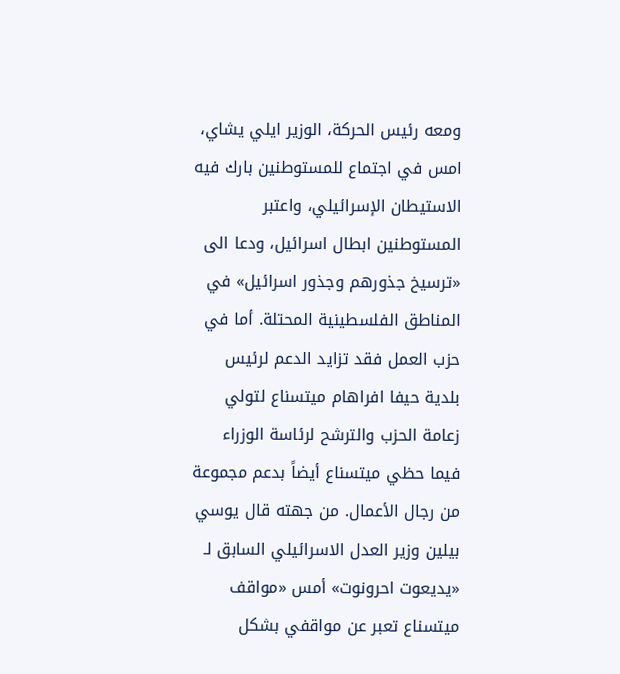ومعه رئيس الحركة، الوزير ايلي يشاي، امس في اجتماع للمستوطنين بارك فيه الاستيطان الإسرائيلي، واعتبر المستوطنين ابطال اسرائيل، ودعا الى «ترسيخ جذورهم وجذور اسرائيل» في المناطق الفلسطينية المحتلة. أما في حزب العمل فقد تزايد الدعم لرئيس بلدية حيفا افراهام ميتسناع لتولي زعامة الحزب والترشح لرئاسة الوزراء فيما حظي ميتسناع أيضاً بدعم مجموعة من رجال الأعمال. من جهته قال يوسي بيلين وزير العدل الاسرائيلي السابق لـ «يديعوت احرونوت» أمس «مواقف ميتسناع تعبر عن مواقفي بشكل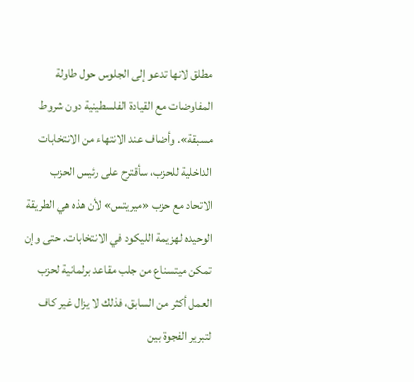مطلق لانها تدعو إلى الجلوس حول طاولة المفاوضات مع القيادة الفلسطينية دون شروط مسبقة». وأضاف عند الانتهاء من الانتخابات الداخلية للحزب، سأقترح على رئيس الحزب الاتحاد مع حزب «ميريتس» لأن هذه هي الطريقة الوحيده لهزيمة الليكود في الانتخابات. حتى وإن تمكن ميتسناع من جلب مقاعد برلمانية لحزب العمل أكثر من السابق، فذلك لا يزال غير كاف لتبرير الفجوة بين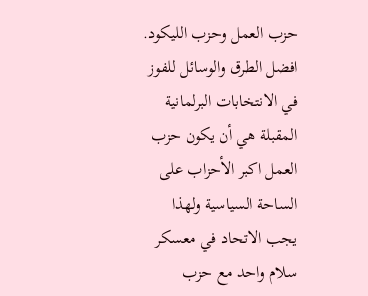حزب العمل وحزب الليكود. افضل الطرق والوسائل للفوز في الانتخابات البرلمانية المقبلة هي أن يكون حزب العمل اكبر الأحزاب على الساحة السياسية ولهذا يجب الاتحاد في معسكر سلام واحد مع حزب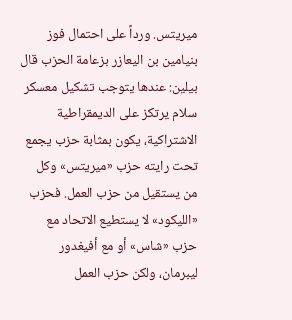ميريتس. ورداً على احتمال فوز بنيامين بن اليعازر بزعامة الحزب قال بيلين: عندها يتوجب تشكيل معسكر سلام يرتكز على الديمقراطية الاشتراكية، يكون بمثابة حزب يجمع تحت رايته حزب «ميريتس» وكل من يستقيل من حزب العمل. فحزب «الليكود» لا يستطيع الاتحاد مع حزب «شاس» أو مع أفيغدور ليبرمان، ولكن حزب العمل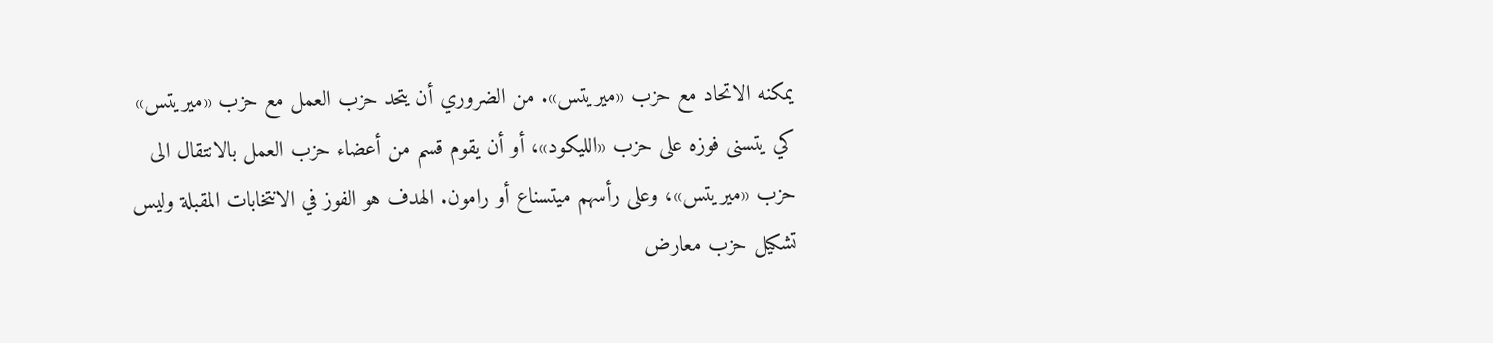يمكنه الاتحاد مع حزب «ميريتس». من الضروري أن يتحد حزب العمل مع حزب «ميريتس» كي يتسنى فوزه على حزب «الليكود»، أو أن يقوم قسم من أعضاء حزب العمل بالانتقال الى حزب «ميريتس»، وعلى رأسهم ميتسناع أو رامون. الهدف هو الفوز في الانتخابات المقبلة وليس تشكيل حزب معارض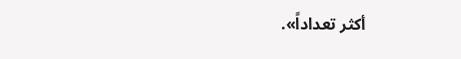أكثر تعداداً».